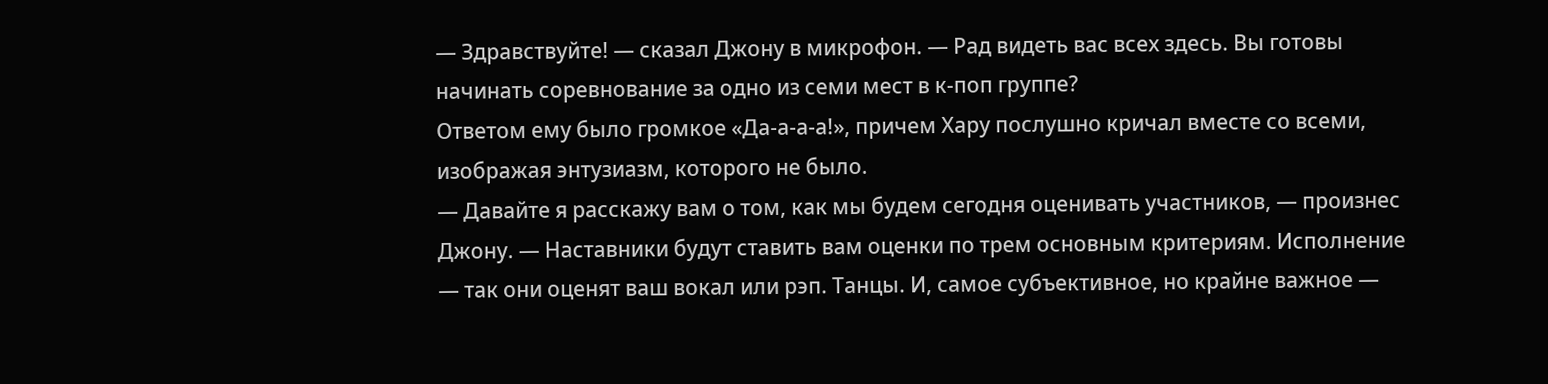— Здравствуйте! — сказал Джону в микрофон. — Рад видеть вас всех здесь. Вы готовы начинать соревнование за одно из семи мест в к-поп группе?
Ответом ему было громкое «Да-а-а-а!», причем Хару послушно кричал вместе со всеми, изображая энтузиазм, которого не было.
— Давайте я расскажу вам о том, как мы будем сегодня оценивать участников, — произнес Джону. — Наставники будут ставить вам оценки по трем основным критериям. Исполнение — так они оценят ваш вокал или рэп. Танцы. И, самое субъективное, но крайне важное —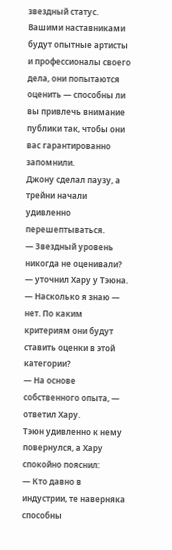звездный статус. Вашими наставниками будут опытные артисты и профессионалы своего дела, они попытаются оценить — способны ли вы привлечь внимание публики так, чтобы они вас гарантированно запомнили.
Джону сделал паузу, а трейни начали удивленно перешептываться.
— Звездный уровень никогда не оценивали? — уточнил Хару у Тэюна.
— Насколько я знаю — нет. По каким критериям они будут ставить оценки в этой категории?
— На основе собственного опыта, — ответил Хару.
Тэюн удивленно к нему повернулся, а Хару спокойно пояснил:
— Кто давно в индустрии, те наверняка способны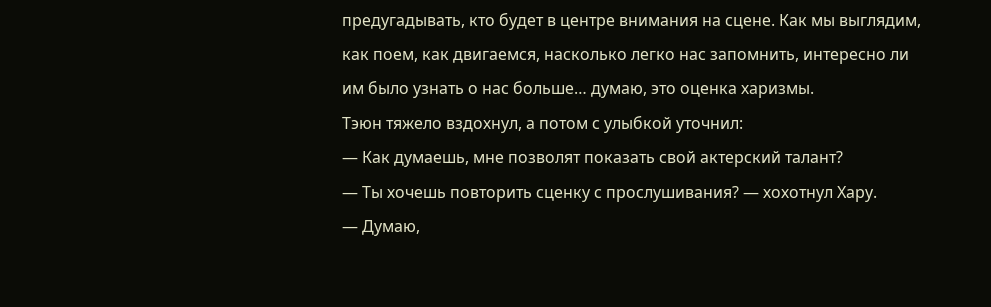предугадывать, кто будет в центре внимания на сцене. Как мы выглядим, как поем, как двигаемся, насколько легко нас запомнить, интересно ли им было узнать о нас больше… думаю, это оценка харизмы.
Тэюн тяжело вздохнул, а потом с улыбкой уточнил:
— Как думаешь, мне позволят показать свой актерский талант?
— Ты хочешь повторить сценку с прослушивания? — хохотнул Хару.
— Думаю,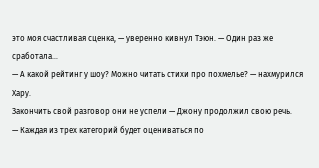это моя счастливая сценка, — уверенно кивнул Тэюн. — Один раз же сработала…
— А какой рейтинг у шоу? Можно читать стихи про похмелье? — нахмурился Хару.
Закончить свой разговор они не успели — Джону продолжил свою речь.
— Каждая из трех категорий будет оцениваться по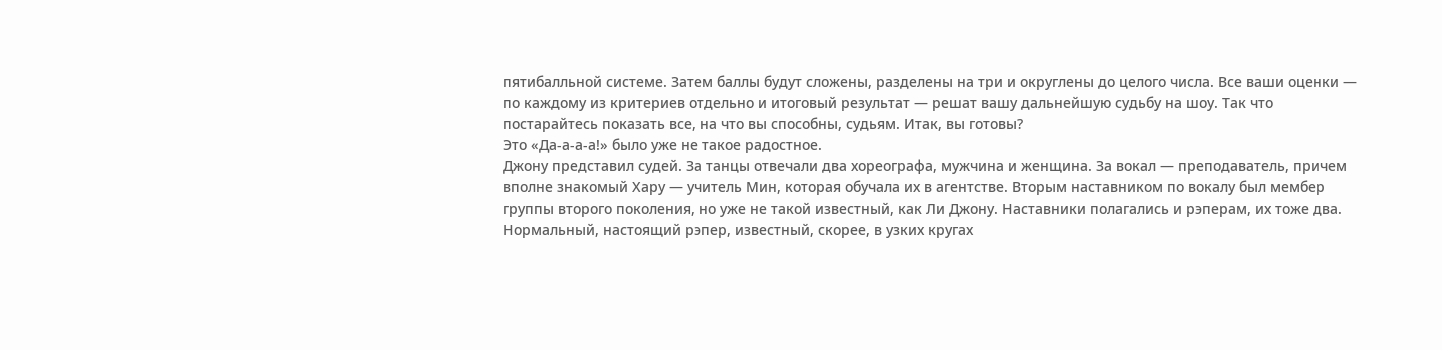пятибалльной системе. Затем баллы будут сложены, разделены на три и округлены до целого числа. Все ваши оценки — по каждому из критериев отдельно и итоговый результат — решат вашу дальнейшую судьбу на шоу. Так что постарайтесь показать все, на что вы способны, судьям. Итак, вы готовы?
Это «Да-а-а-а!» было уже не такое радостное.
Джону представил судей. За танцы отвечали два хореографа, мужчина и женщина. За вокал — преподаватель, причем вполне знакомый Хару — учитель Мин, которая обучала их в агентстве. Вторым наставником по вокалу был мембер группы второго поколения, но уже не такой известный, как Ли Джону. Наставники полагались и рэперам, их тоже два. Нормальный, настоящий рэпер, известный, скорее, в узких кругах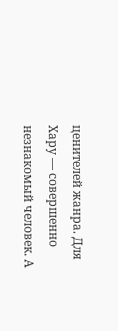ценителей жанра. Для Хару — совершенно незнакомый человек. А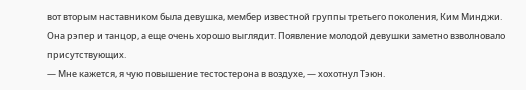вот вторым наставником была девушка, мембер известной группы третьего поколения, Ким Минджи. Она рэпер и танцор, а еще очень хорошо выглядит. Появление молодой девушки заметно взволновало присутствующих.
— Мне кажется, я чую повышение тестостерона в воздухе, — хохотнул Тэюн.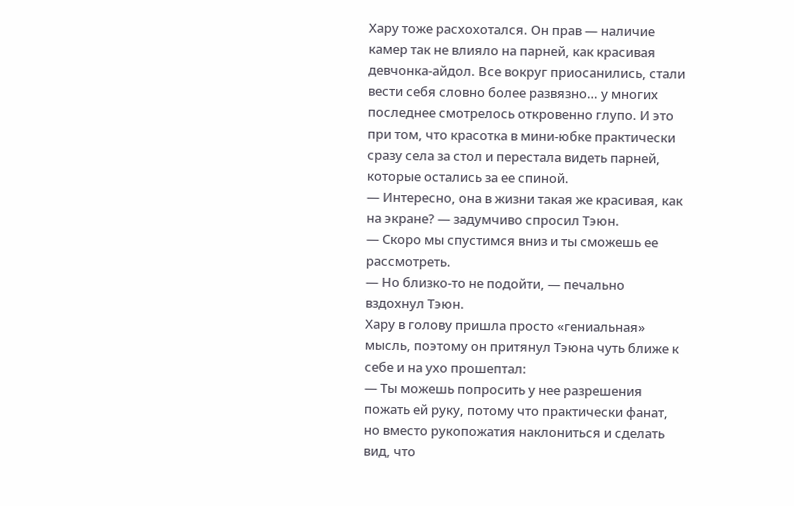Хару тоже расхохотался. Он прав — наличие камер так не влияло на парней, как красивая девчонка-айдол. Все вокруг приосанились, стали вести себя словно более развязно… у многих последнее смотрелось откровенно глупо. И это при том, что красотка в мини-юбке практически сразу села за стол и перестала видеть парней, которые остались за ее спиной.
— Интересно, она в жизни такая же красивая, как на экране? — задумчиво спросил Тэюн.
— Скоро мы спустимся вниз и ты сможешь ее рассмотреть.
— Но близко-то не подойти, — печально вздохнул Тэюн.
Хару в голову пришла просто «гениальная» мысль, поэтому он притянул Тэюна чуть ближе к себе и на ухо прошептал:
— Ты можешь попросить у нее разрешения пожать ей руку, потому что практически фанат, но вместо рукопожатия наклониться и сделать вид, что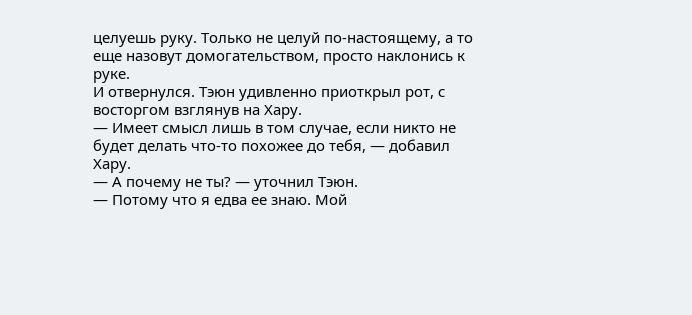целуешь руку. Только не целуй по-настоящему, а то еще назовут домогательством, просто наклонись к руке.
И отвернулся. Тэюн удивленно приоткрыл рот, с восторгом взглянув на Хару.
— Имеет смысл лишь в том случае, если никто не будет делать что-то похожее до тебя, — добавил Хару.
— А почему не ты? — уточнил Тэюн.
— Потому что я едва ее знаю. Мой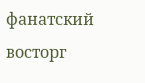фанатский восторг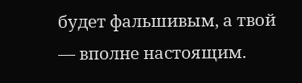будет фальшивым, а твой — вполне настоящим.